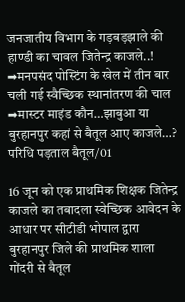जनजातीय विभाग के गड़बड़झाले की हाण्डी का चावल जितेन्द्र काजले..!
➡मनपसंद पोस्टिंग के खेल में तीन बार चली गई स्वैच्छिक स्थानांतरण की चाल
➡मास्टर माइंड कौन…झाबुआ या बुरहानपुर कहां से बैतूल आए काजले…?
परिधि पड़ताल बैतूल/01

16 जून को एक प्राथमिक शिक्षक जितेन्द्र काजले का तबादला स्वेच्छिक आवेदन के आधार पर सीटीडी भोपाल द्वारा बुरहानपुर जिले की प्राथमिक शाला गोंदरी से बैतूल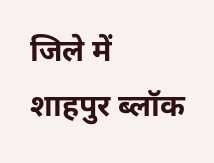जिले में शाहपुर ब्लॉक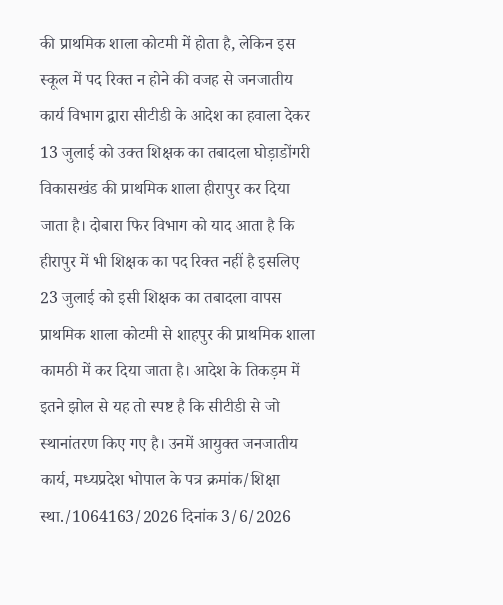की प्राथमिक शाला कोटमी में होता है, लेकिन इस स्कूल में पद रिक्त न होने की वजह से जनजातीय कार्य विभाग द्वारा सीटीडी के आदेश का हवाला देकर 13 जुलाई को उक्त शिक्षक का तबादला घोड़ाडोंगरी विकासखंड की प्राथमिक शाला हीरापुर कर दिया जाता है। दोबारा फिर विभाग को याद आता है कि हीरापुर में भी शिक्षक का पद रिक्त नहीं है इसलिए 23 जुलाई को इसी शिक्षक का तबादला वापस प्राथमिक शाला कोटमी से शाहपुर की प्राथमिक शाला कामठी में कर दिया जाता है। आदेश के तिकड़म में इतने झोल से यह तो स्पष्ट है कि सीटीडी से जो स्थानांतरण किए गए है। उनमें आयुक्त जनजातीय कार्य, मध्यप्रदेश भोपाल के पत्र क्रमांक/शिक्षा स्था./1064163/2026 दिनांक 3/6/2026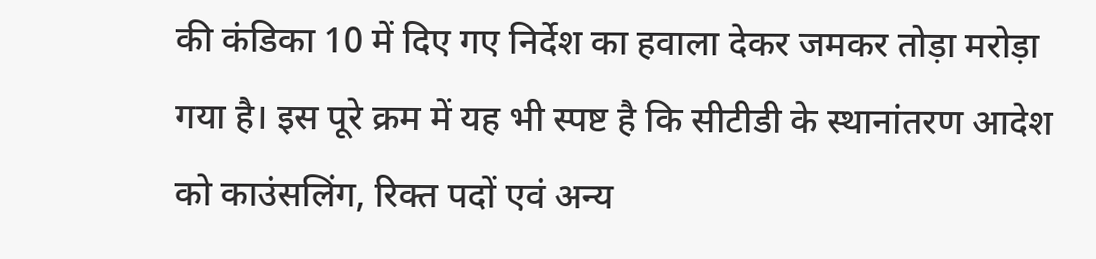की कंडिका 10 में दिए गए निर्देश का हवाला देकर जमकर तोड़ा मरोड़ा गया है। इस पूरे क्रम में यह भी स्पष्ट है कि सीटीडी के स्थानांतरण आदेश को काउंसलिंग, रिक्त पदों एवं अन्य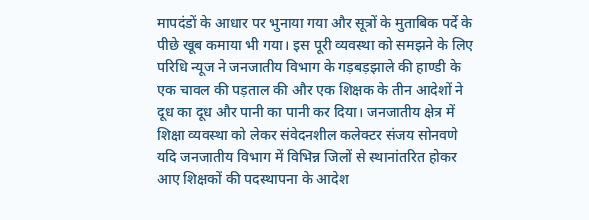मापदंडों के आधार पर भुनाया गया और सूत्रों के मुताबिक पर्दे के पीछे खूब कमाया भी गया। इस पूरी व्यवस्था को समझने के लिए परिधि न्यूज ने जनजातीय विभाग के गड़बड़झाले की हाण्डी के एक चावल की पड़ताल की और एक शिक्षक के तीन आदेशों ने दूध का दूध और पानी का पानी कर दिया। जनजातीय क्षेत्र में शिक्षा व्यवस्था को लेकर संवेदनशील कलेक्टर संजय सोनवणे यदि जनजातीय विभाग में विभिन्न जिलों से स्थानांतरित होकर आए शिक्षकों की पदस्थापना के आदेश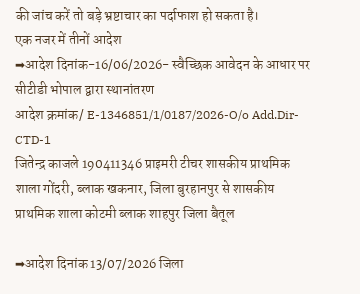की जांच करें तो बड़े भ्रष्टाचार का पर्दाफाश हो सकता है।
एक नजर में तीनों आदेश
➡आदेश दिनांक-16/06/2026- स्वैच्छिक आवेदन के आधार पर सीटीडी भोपाल द्वारा स्थानांतरण
आदेश क्रमांक/ E-1346851/1/0187/2026-O/o Add.Dir-CTD-1
जितेन्द्र काजले 190411346 प्राइमरी टीचर शासकीय प्राथमिक शाला गोंदरी, ब्लाक खकनार, जिला बुरहानपुर से शासकीय प्राथमिक शाला कोटमी ब्लाक शाहपुर जिला बैतूल

➡आदेश दिनांक 13/07/2026 जिला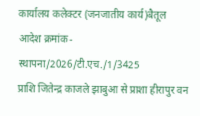कार्यालय कलेक्टर (जनजातीय कार्य)बैतूल
आदेश क्रमांक-स्थापना/2026/टी.एच./1/3425
प्राशि जितेन्द्र काजले झाबुआ से प्राशा हीरापुर वन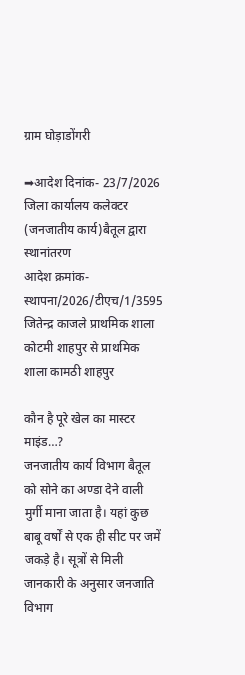ग्राम घोड़ाडोंगरी

➡आदेश दिनांक- 23/7/2026 जिला कार्यालय कलेक्टर (जनजातीय कार्य)बैतूल द्वारा स्थानांतरण
आदेश क्रमांक-स्थापना/2026/टीएच/1/3595
जितेन्द्र काजले प्राथमिक शाला कोटमी शाहपुर से प्राथमिक शाला कामठी शाहपुर

कौन है पूरे खेल का मास्टर माइंड…?
जनजातीय कार्य विभाग बैतूल को सोने का अण्डा देने वाली मुर्गी माना जाता है। यहां कुछ बाबू वर्षों से एक ही सीट पर जमें जकड़े है। सूत्रों से मिली जानकारी के अनुसार जनजाति विभाग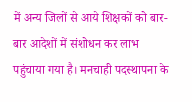में अन्य जिलों से आये शिक्षकों को बार-बार आदेशों में संशोधन कर लाभ पहुंचाया गया है। मनचाही पदस्थापना के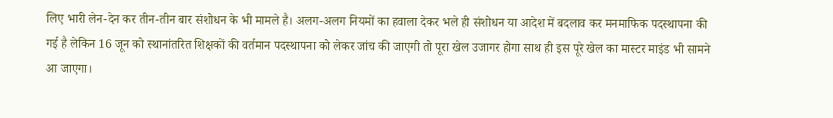लिए भारी लेन-देन कर तीन-तीन बार संशोधन के भी मामले है। अलग-अलग नियमों का हवाला देकर भले ही संशोधन या आदेश में बदलाव कर मनमाफिक पदस्थापना की गई है लेकिन 16 जून को स्थानांतरित शिक्षकों की वर्तमान पदस्थापना को लेकर जांच की जाएगी तो पूरा खेल उजागर होगा साथ ही इस पूरे खेल का मास्टर माइंड भी सामने आ जाएगा।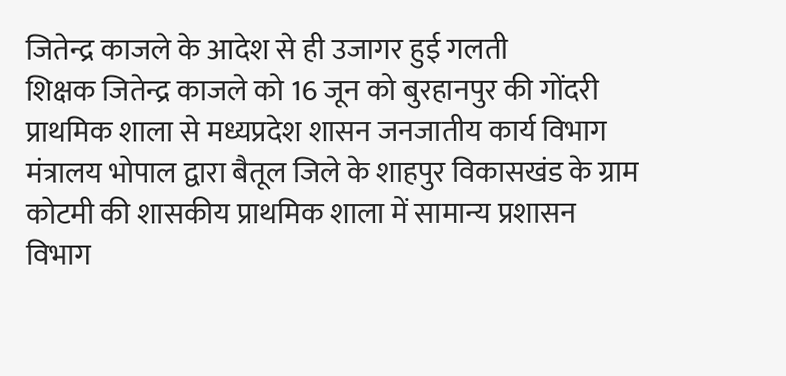जितेन्द्र काजले के आदेश से ही उजागर हुई गलती
शिक्षक जितेन्द्र काजले को 16 जून को बुरहानपुर की गोंदरी प्राथमिक शाला से मध्यप्रदेश शासन जनजातीय कार्य विभाग मंत्रालय भोपाल द्वारा बैतूल जिले के शाहपुर विकासखंड के ग्राम कोटमी की शासकीय प्राथमिक शाला में सामान्य प्रशासन विभाग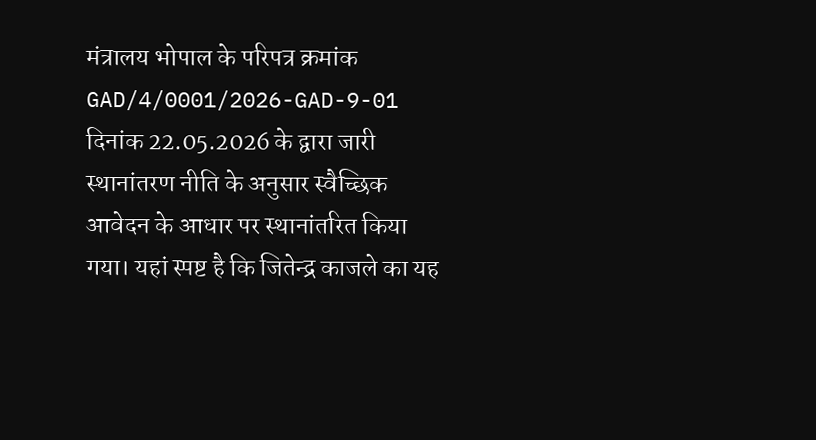मंत्रालय भोपाल के परिपत्र क्रमांक GAD/4/0001/2026-GAD-9-01 दिनांक 22.05.2026 के द्वारा जारी स्थानांतरण नीति के अनुसार स्वैच्छिक आवेदन के आधार पर स्थानांतरित किया गया। यहां स्पष्ट है कि जितेन्द्र काजले का यह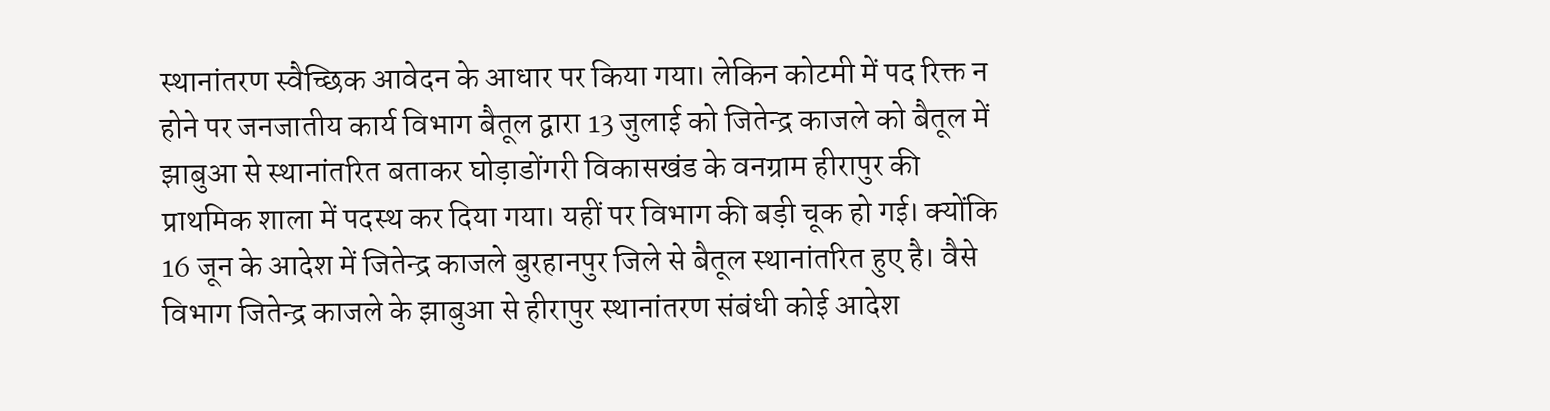स्थानांतरण स्वैच्छिक आवेदन के आधार पर किया गया। लेकिन कोटमी में पद रिक्त न होने पर जनजातीय कार्य विभाग बैतूल द्वारा 13 जुलाई को जितेन्द्र काजले को बैतूल में झाबुआ से स्थानांतरित बताकर घोड़ाडोंगरी विकासखंड के वनग्राम हीरापुर की प्राथमिक शाला में पदस्थ कर दिया गया। यहीं पर विभाग की बड़ी चूक हो गई। क्योंकि 16 जून के आदेश में जितेन्द्र काजले बुरहानपुर जिले से बैतूल स्थानांतरित हुए है। वैसे विभाग जितेन्द्र काजले के झाबुआ से हीरापुर स्थानांतरण संबंधी कोई आदेश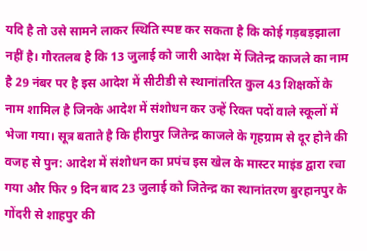यदि है तो उसे सामने लाकर स्थिति स्पष्ट कर सकता है कि कोई गड़बड़झाला नहीं है। गौरतलब है कि 13 जुलाई को जारी आदेश में जितेन्द्र काजले का नाम है 29 नंबर पर है इस आदेश में सीटीडी से स्थानांतरित कुल 43 शिक्षकों के नाम शामिल है जिनके आदेश में संशोधन कर उन्हें रिक्त पदों वाले स्कूलों में भेजा गया। सूत्र बताते है कि हीरापुर जितेन्द्र काजले के गृहग्राम से दूर होने की वजह से पुन: आदेश में संशोधन का प्रपंच इस खेल के मास्टर माइंड द्वारा रचा गया और फिर 9 दिन बाद 23 जुलाई को जितेन्द्र का स्थानांतरण बुरहानपुर के गोंदरी से शाहपुर की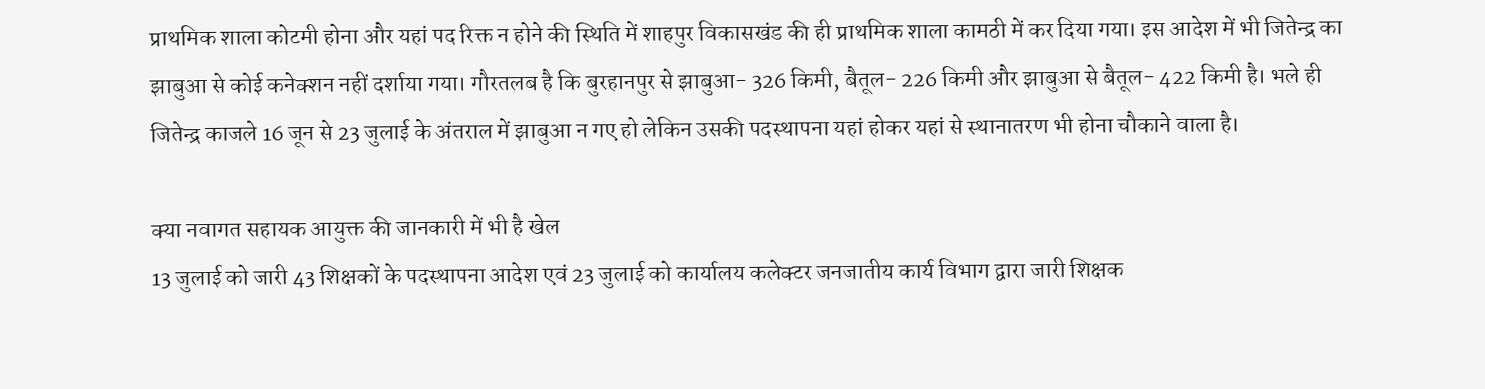प्राथमिक शाला कोटमी होना और यहां पद रिक्त न होने की स्थिति में शाहपुर विकासखंड की ही प्राथमिक शाला कामठी में कर दिया गया। इस आदेश में भी जितेन्द्र का झाबुआ से कोई कनेक्शन नहीं दर्शाया गया। गौरतलब है कि बुरहानपुर से झाबुआ- 326 किमी, बैतूल- 226 किमी और झाबुआ से बैतूल- 422 किमी है। भले ही जितेन्द्र काजले 16 जून से 23 जुलाई के अंतराल में झाबुआ न गए हो लेकिन उसकी पदस्थापना यहां होकर यहां से स्थानातरण भी होना चौकाने वाला है।

क्या नवागत सहायक आयुक्त की जानकारी में भी है खेल
13 जुलाई को जारी 43 शिक्षकों के पदस्थापना आदेश एवं 23 जुलाई को कार्यालय कलेक्टर जनजातीय कार्य विभाग द्वारा जारी शिक्षक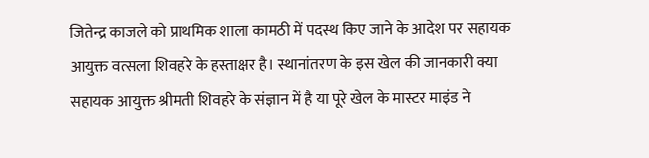जितेन्द्र काजले को प्राथमिक शाला कामठी में पदस्थ किए जाने के आदेश पर सहायक आयुक्त वत्सला शिवहरे के हस्ताक्षर है। स्थानांतरण के इस खेल की जानकारी क्या सहायक आयुक्त श्रीमती शिवहरे के संज्ञान में है या पूरे खेल के मास्टर माइंड ने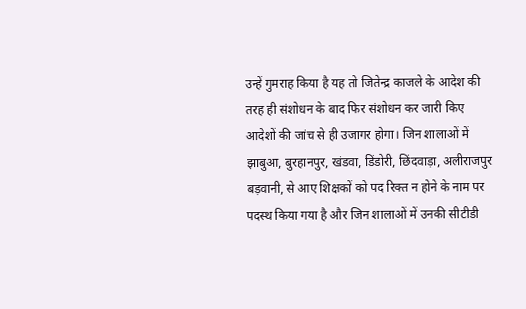उन्हें गुमराह किया है यह तो जितेन्द्र काजले के आदेश की तरह ही संशोधन के बाद फिर संशोधन कर जारी किए आदेशों की जांच से ही उजागर होगा। जिन शालाओं में झाबुआ, बुरहानपुर, खंडवा, डिंडोरी, छिंदवाड़ा, अलीराजपुर बड़वानी, से आए शिक्षकों को पद रिक्त न होने के नाम पर पदस्थ किया गया है और जिन शालाओं में उनकी सीटीडी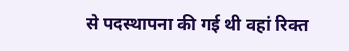से पदस्थापना की गई थी वहां रिक्त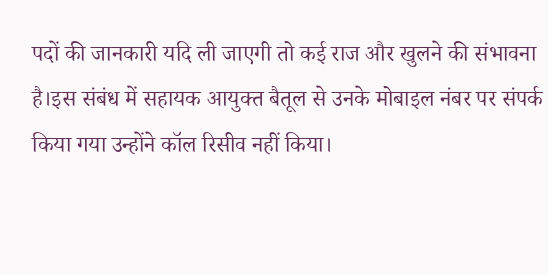पदों की जानकारी यदि ली जाएगी तो कई राज और खुलने की संभावना है।इस संबंध में सहायक आयुक्त बैतूल से उनके मोबाइल नंबर पर संपर्क किया गया उन्होंने कॉल रिसीव नहीं किया।